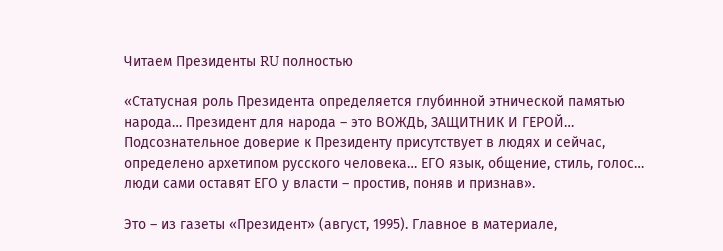Читаем Президенты RU полностью

«Статусная роль Президента определяется глубинной этнической памятью народа… Президент для народа – это ВОЖДЬ, ЗАЩИТНИК И ГЕРОЙ… Подсознательное доверие к Президенту присутствует в людях и сейчас, определено архетипом русского человека… ЕГО язык, общение, стиль, голос… люди сами оставят ЕГО у власти – простив, поняв и признав».

Это – из газеты «Президент» (август, 1995). Главное в материале,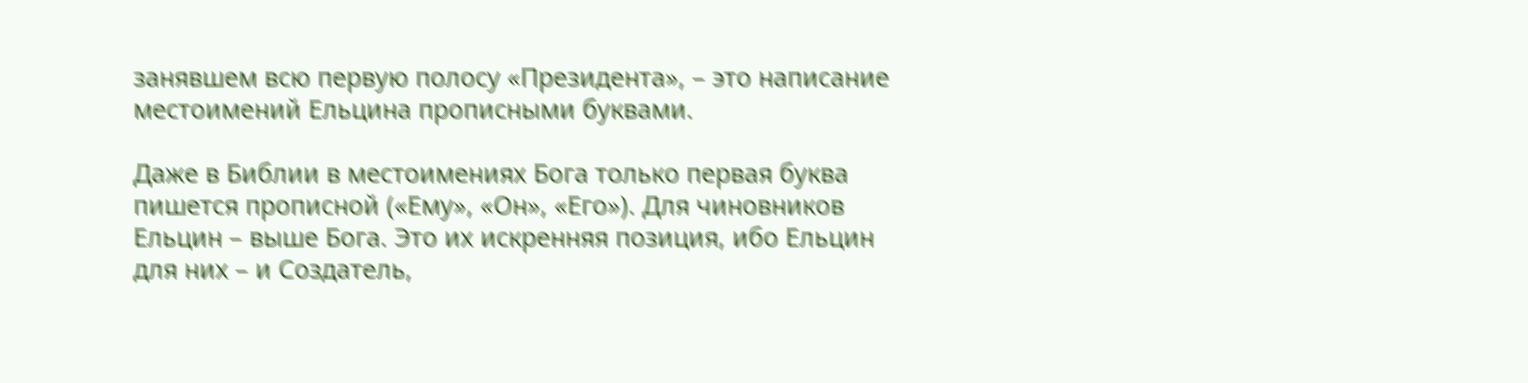занявшем всю первую полосу «Президента», – это написание местоимений Ельцина прописными буквами.

Даже в Библии в местоимениях Бога только первая буква пишется прописной («Ему», «Он», «Его»). Для чиновников Ельцин – выше Бога. Это их искренняя позиция, ибо Ельцин для них – и Создатель,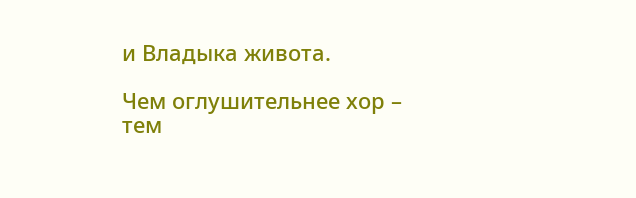и Владыка живота.

Чем оглушительнее хор – тем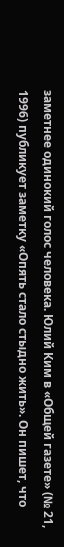заметнее одинокий голос человека. Юлий Ким в «Общей газете» (№ 21, 1996) публикует заметку «Опять стало стыдно жить». Он пишет, что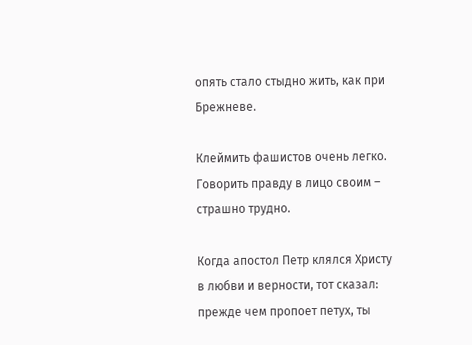опять стало стыдно жить, как при Брежневе.

Клеймить фашистов очень легко. Говорить правду в лицо своим – страшно трудно.

Когда апостол Петр клялся Христу в любви и верности, тот сказал: прежде чем пропоет петух, ты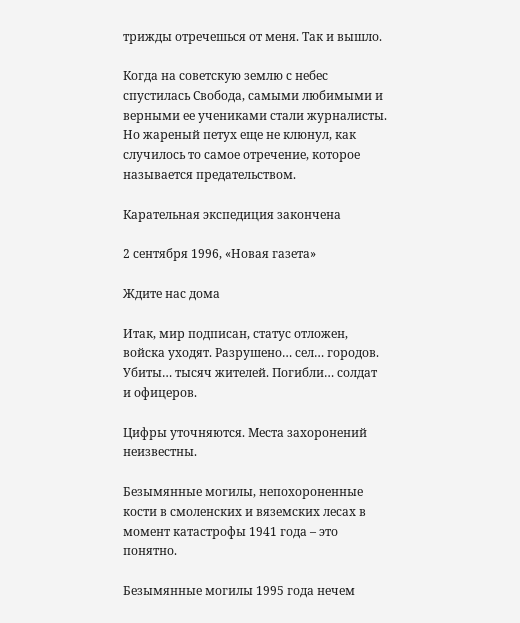трижды отречешься от меня. Так и вышло.

Когда на советскую землю с небес спустилась Свобода, самыми любимыми и верными ее учениками стали журналисты. Но жареный петух еще не клюнул, как случилось то самое отречение, которое называется предательством.

Карательная экспедиция закончена

2 сентября 1996, «Новая газета»

Ждите нас дома

Итак, мир подписан, статус отложен, войска уходят. Разрушено… сел… городов. Убиты… тысяч жителей. Погибли… солдат и офицеров.

Цифры уточняются. Места захоронений неизвестны.

Безымянные могилы, непохороненные кости в смоленских и вяземских лесах в момент катастрофы 1941 года – это понятно.

Безымянные могилы 1995 года нечем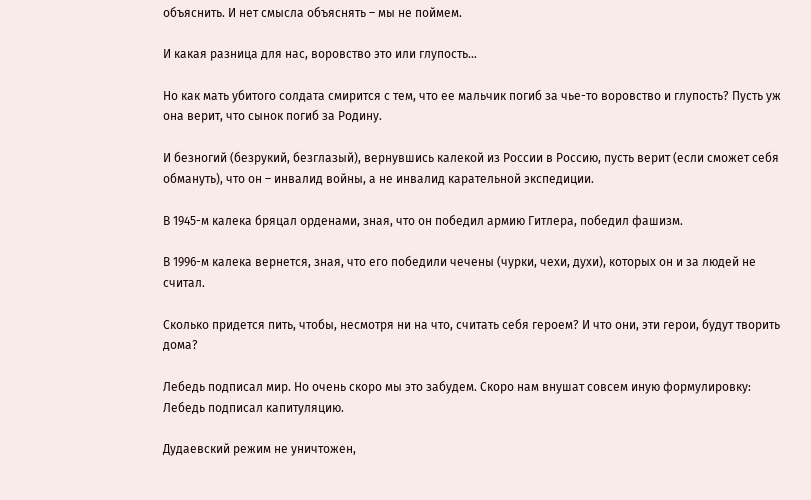объяснить. И нет смысла объяснять – мы не поймем.

И какая разница для нас, воровство это или глупость…

Но как мать убитого солдата смирится с тем, что ее мальчик погиб за чье-то воровство и глупость? Пусть уж она верит, что сынок погиб за Родину.

И безногий (безрукий, безглазый), вернувшись калекой из России в Россию, пусть верит (если сможет себя обмануть), что он – инвалид войны, а не инвалид карательной экспедиции.

В 1945-м калека бряцал орденами, зная, что он победил армию Гитлера, победил фашизм.

В 1996-м калека вернется, зная, что его победили чечены (чурки, чехи, духи), которых он и за людей не считал.

Сколько придется пить, чтобы, несмотря ни на что, считать себя героем? И что они, эти герои, будут творить дома?

Лебедь подписал мир. Но очень скоро мы это забудем. Скоро нам внушат совсем иную формулировку: Лебедь подписал капитуляцию.

Дудаевский режим не уничтожен,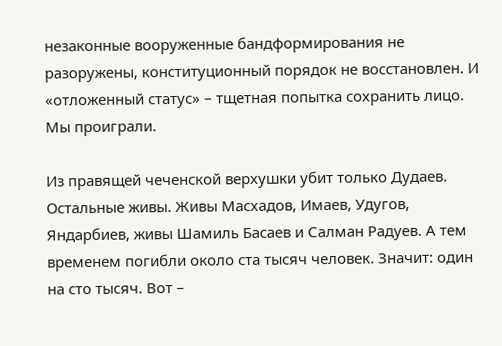незаконные вооруженные бандформирования не разоружены, конституционный порядок не восстановлен. И «отложенный статус» – тщетная попытка сохранить лицо. Мы проиграли.

Из правящей чеченской верхушки убит только Дудаев. Остальные живы. Живы Масхадов, Имаев, Удугов, Яндарбиев, живы Шамиль Басаев и Салман Радуев. А тем временем погибли около ста тысяч человек. Значит: один на сто тысяч. Вот –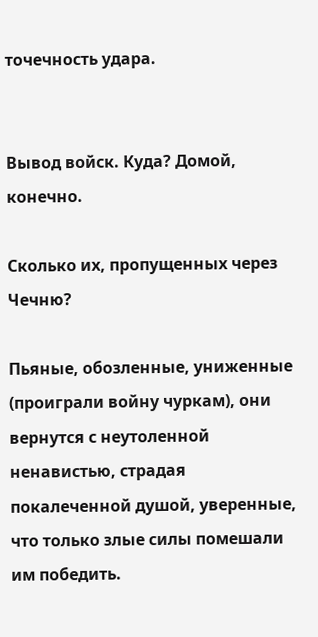точечность удара.


Вывод войск. Куда? Домой, конечно.

Сколько их, пропущенных через Чечню?

Пьяные, обозленные, униженные (проиграли войну чуркам), они вернутся с неутоленной ненавистью, страдая покалеченной душой, уверенные, что только злые силы помешали им победить.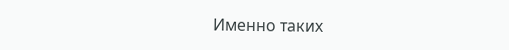Именно таких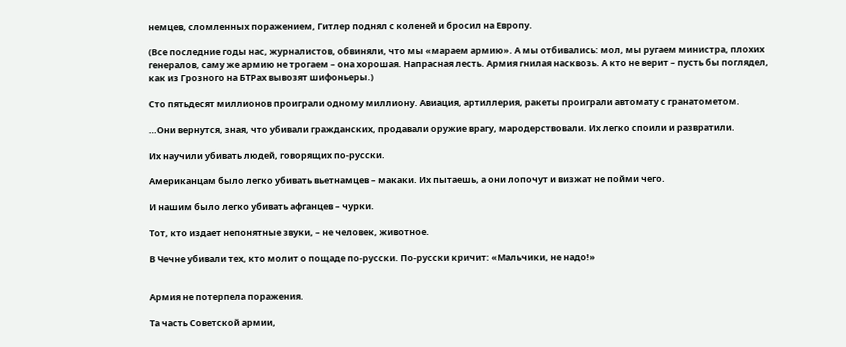немцев, сломленных поражением, Гитлер поднял с коленей и бросил на Европу.

(Все последние годы нас, журналистов, обвиняли, что мы «мараем армию». А мы отбивались: мол, мы ругаем министра, плохих генералов, саму же армию не трогаем – она хорошая. Напрасная лесть. Армия гнилая насквозь. А кто не верит – пусть бы поглядел, как из Грозного на БТРах вывозят шифоньеры.)

Сто пятьдесят миллионов проиграли одному миллиону. Авиация, артиллерия, ракеты проиграли автомату с гранатометом.

…Они вернутся, зная, что убивали гражданских, продавали оружие врагу, мародерствовали. Их легко споили и развратили.

Их научили убивать людей, говорящих по-русски.

Американцам было легко убивать вьетнамцев – макаки. Их пытаешь, а они лопочут и визжат не пойми чего.

И нашим было легко убивать афганцев – чурки.

Тот, кто издает непонятные звуки, – не человек, животное.

В Чечне убивали тех, кто молит о пощаде по-русски. По-русски кричит: «Мальчики, не надо!»


Армия не потерпела поражения.

Та часть Советской армии,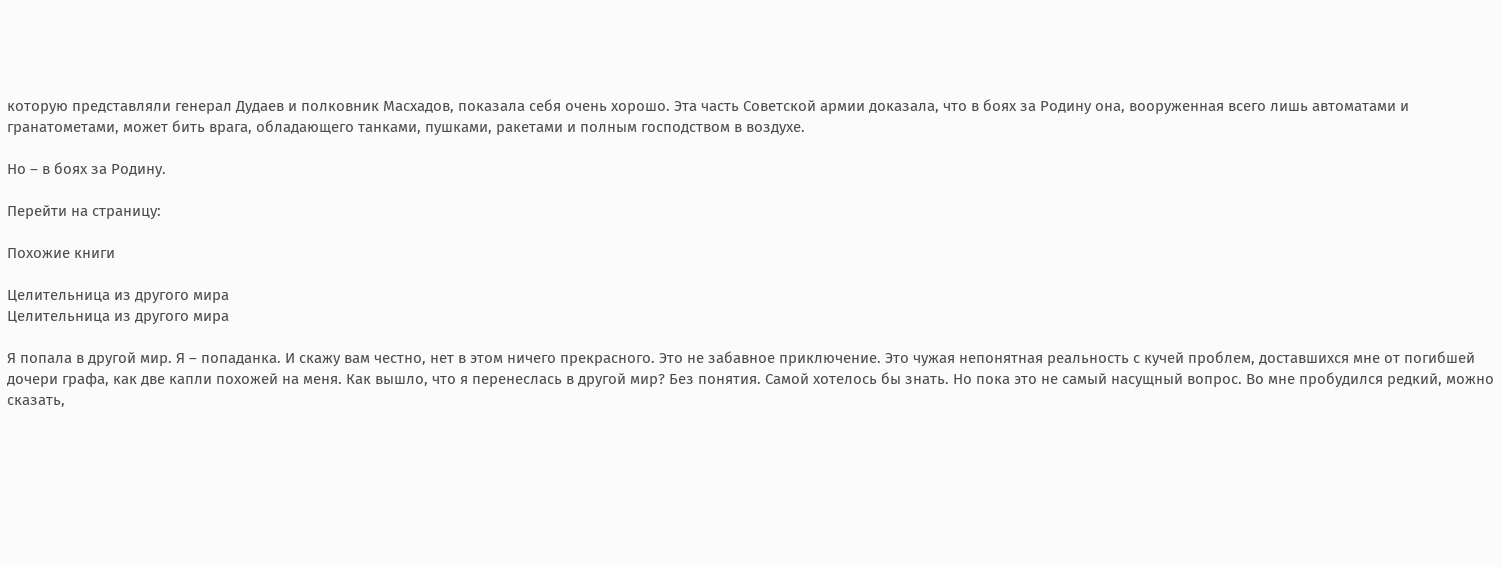которую представляли генерал Дудаев и полковник Масхадов, показала себя очень хорошо. Эта часть Советской армии доказала, что в боях за Родину она, вооруженная всего лишь автоматами и гранатометами, может бить врага, обладающего танками, пушками, ракетами и полным господством в воздухе.

Но – в боях за Родину.

Перейти на страницу:

Похожие книги

Целительница из другого мира
Целительница из другого мира

Я попала в другой мир. Я – попаданка. И скажу вам честно, нет в этом ничего прекрасного. Это не забавное приключение. Это чужая непонятная реальность с кучей проблем, доставшихся мне от погибшей дочери графа, как две капли похожей на меня. Как вышло, что я перенеслась в другой мир? Без понятия. Самой хотелось бы знать. Но пока это не самый насущный вопрос. Во мне пробудился редкий, можно сказать,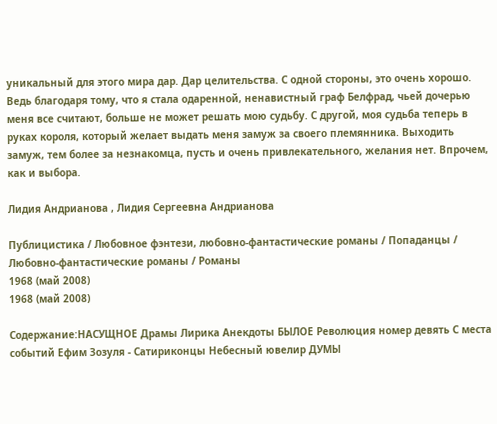уникальный для этого мира дар. Дар целительства. С одной стороны, это очень хорошо. Ведь благодаря тому, что я стала одаренной, ненавистный граф Белфрад, чьей дочерью меня все считают, больше не может решать мою судьбу. С другой, моя судьба теперь в руках короля, который желает выдать меня замуж за своего племянника. Выходить замуж, тем более за незнакомца, пусть и очень привлекательного, желания нет. Впрочем, как и выбора.

Лидия Андрианова , Лидия Сергеевна Андрианова

Публицистика / Любовное фэнтези, любовно-фантастические романы / Попаданцы / Любовно-фантастические романы / Романы
1968 (май 2008)
1968 (май 2008)

Содержание:НАСУЩНОЕ Драмы Лирика Анекдоты БЫЛОЕ Революция номер девять С места событий Ефим Зозуля - Сатириконцы Небесный ювелир ДУМЫ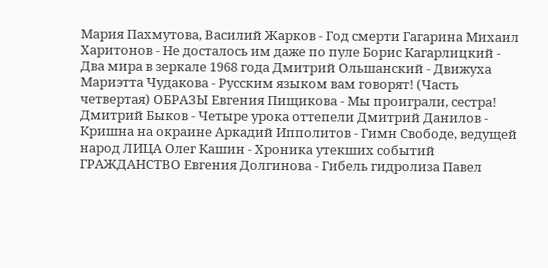Мария Пахмутова, Василий Жарков - Год смерти Гагарина Михаил Харитонов - Не досталось им даже по пуле Борис Кагарлицкий - Два мира в зеркале 1968 года Дмитрий Ольшанский - Движуха Мариэтта Чудакова - Русским языком вам говорят! (Часть четвертая) ОБРАЗЫ Евгения Пищикова - Мы проиграли, сестра! Дмитрий Быков - Четыре урока оттепели Дмитрий Данилов - Кришна на окраине Аркадий Ипполитов - Гимн Свободе, ведущей народ ЛИЦА Олег Кашин - Хроника утекших событий ГРАЖДАНСТВО Евгения Долгинова - Гибель гидролиза Павел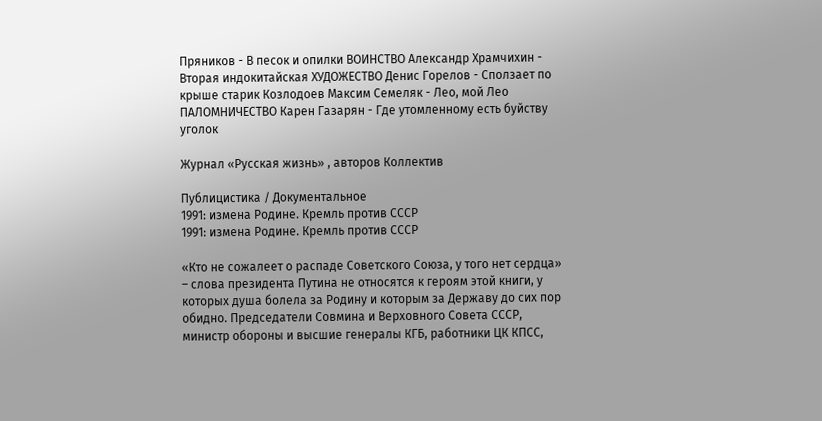Пряников - В песок и опилки ВОИНСТВО Александр Храмчихин - Вторая индокитайская ХУДОЖЕСТВО Денис Горелов - Сползает по крыше старик Козлодоев Максим Семеляк - Лео, мой Лео ПАЛОМНИЧЕСТВО Карен Газарян - Где утомленному есть буйству уголок

Журнал «Русская жизнь» , авторов Коллектив

Публицистика / Документальное
1991: измена Родине. Кремль против СССР
1991: измена Родине. Кремль против СССР

«Кто не сожалеет о распаде Советского Союза, у того нет сердца» – слова президента Путина не относятся к героям этой книги, у которых душа болела за Родину и которым за Державу до сих пор обидно. Председатели Совмина и Верховного Совета СССР, министр обороны и высшие генералы КГБ, работники ЦК КПСС,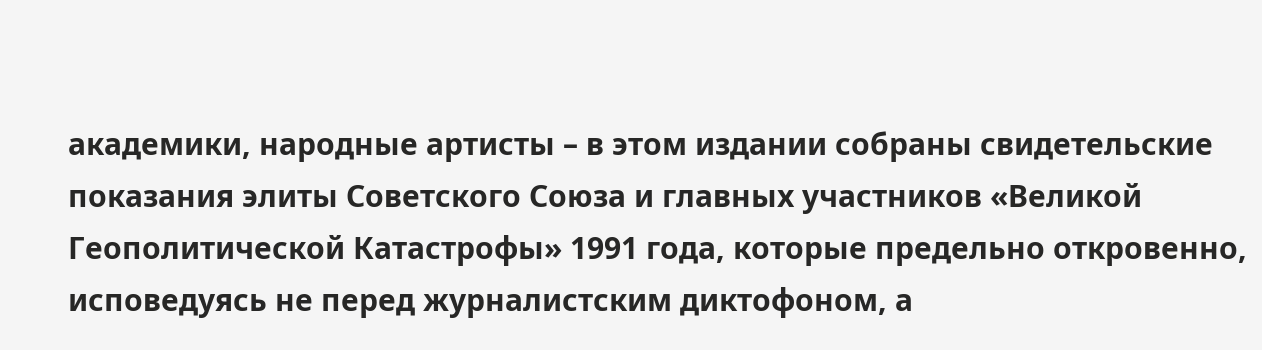академики, народные артисты – в этом издании собраны свидетельские показания элиты Советского Союза и главных участников «Великой Геополитической Катастрофы» 1991 года, которые предельно откровенно, исповедуясь не перед журналистским диктофоном, а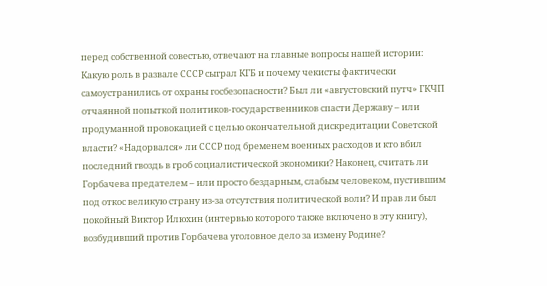перед собственной совестью, отвечают на главные вопросы нашей истории: Какую роль в развале СССР сыграл КГБ и почему чекисты фактически самоустранились от охраны госбезопасности? Был ли «августовский путч» ГКЧП отчаянной попыткой политиков-государственников спасти Державу – или продуманной провокацией с целью окончательной дискредитации Советской власти? «Надорвался» ли СССР под бременем военных расходов и кто вбил последний гвоздь в гроб социалистической экономики? Наконец, считать ли Горбачева предателем – или просто бездарным, слабым человеком, пустившим под откос великую страну из-за отсутствия политической воли? И прав ли был покойный Виктор Илюхин (интервью которого также включено в эту книгу), возбудивший против Горбачева уголовное дело за измену Родине?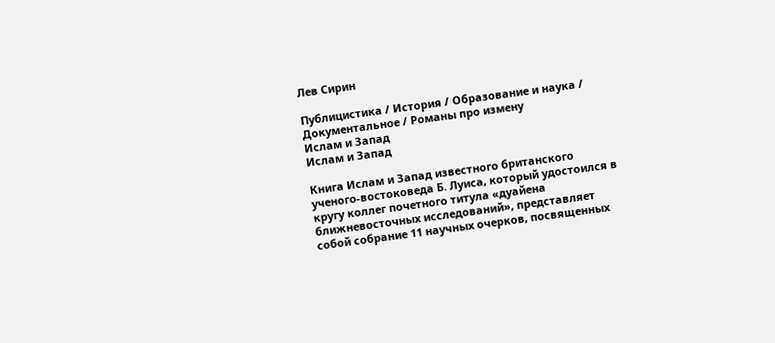Лев Сирин

Публицистика / История / Образование и наука / Документальное / Романы про измену
Ислам и Запад
Ислам и Запад

Книга Ислам и Запад известного британского ученого-востоковеда Б. Луиса, который удостоился в кругу коллег почетного титула «дуайена ближневосточных исследований», представляет собой собрание 11 научных очерков, посвященных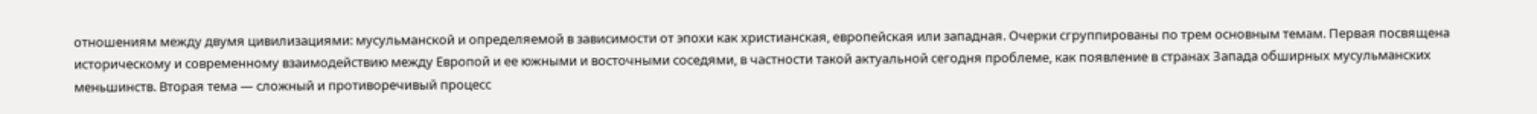отношениям между двумя цивилизациями: мусульманской и определяемой в зависимости от эпохи как христианская, европейская или западная. Очерки сгруппированы по трем основным темам. Первая посвящена историческому и современному взаимодействию между Европой и ее южными и восточными соседями, в частности такой актуальной сегодня проблеме, как появление в странах Запада обширных мусульманских меньшинств. Вторая тема — сложный и противоречивый процесс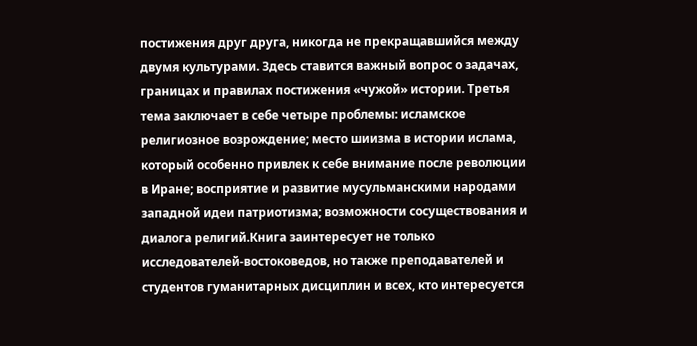постижения друг друга, никогда не прекращавшийся между двумя культурами. Здесь ставится важный вопрос о задачах, границах и правилах постижения «чужой» истории. Третья тема заключает в себе четыре проблемы: исламское религиозное возрождение; место шиизма в истории ислама, который особенно привлек к себе внимание после революции в Иране; восприятие и развитие мусульманскими народами западной идеи патриотизма; возможности сосуществования и диалога религий.Книга заинтересует не только исследователей-востоковедов, но также преподавателей и студентов гуманитарных дисциплин и всех, кто интересуется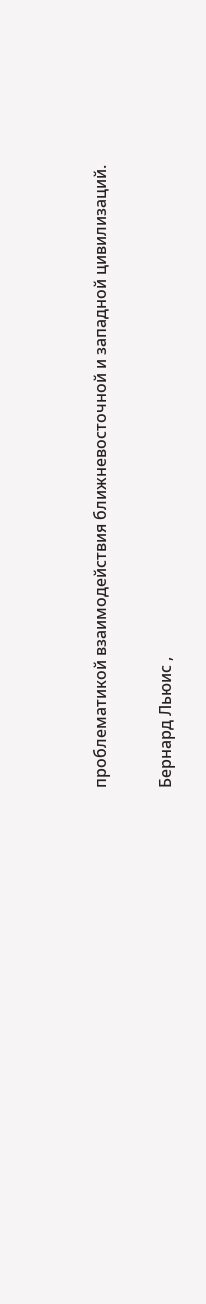проблематикой взаимодействия ближневосточной и западной цивилизаций.

Бернард Льюис ,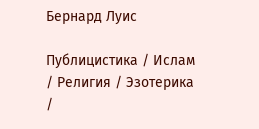Бернард Луис

Публицистика / Ислам / Религия / Эзотерика /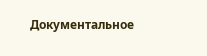Документальное